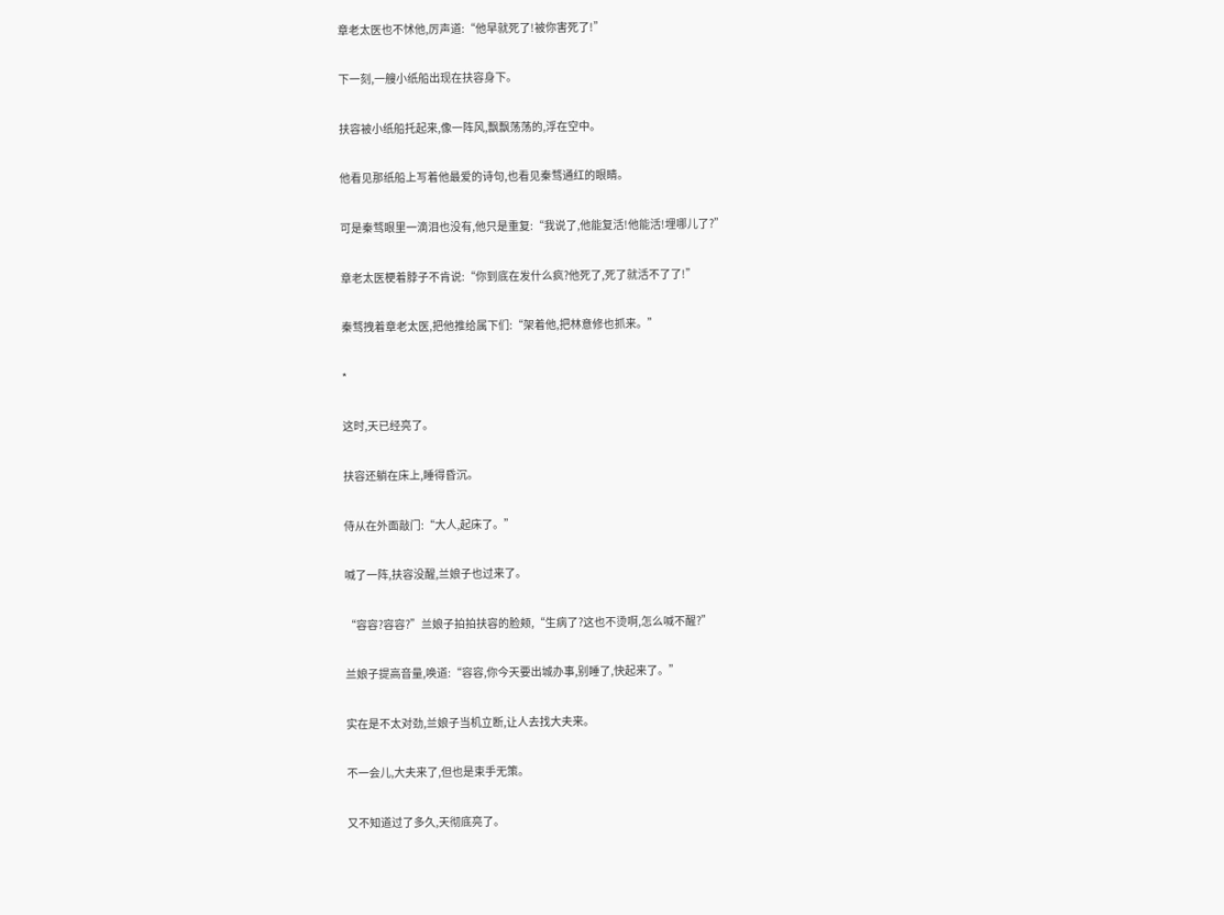章老太医也不怵他,厉声道:“他早就死了!被你害死了!”

下一刻,一艘小纸船出现在扶容身下。

扶容被小纸船托起来,像一阵风,飘飘荡荡的,浮在空中。

他看见那纸船上写着他最爱的诗句,也看见秦骛通红的眼睛。

可是秦骛眼里一滴泪也没有,他只是重复:“我说了,他能复活!他能活!埋哪儿了?”

章老太医梗着脖子不肯说:“你到底在发什么疯?他死了,死了就活不了了!”

秦骛拽着章老太医,把他推给属下们:“架着他,把林意修也抓来。”

*

这时,天已经亮了。

扶容还躺在床上,睡得昏沉。

侍从在外面敲门:“大人,起床了。”

喊了一阵,扶容没醒,兰娘子也过来了。

“容容?容容?”兰娘子拍拍扶容的脸颊,“生病了?这也不烫啊,怎么喊不醒?”

兰娘子提高音量,唤道:“容容,你今天要出城办事,别睡了,快起来了。”

实在是不太对劲,兰娘子当机立断,让人去找大夫来。

不一会儿,大夫来了,但也是束手无策。

又不知道过了多久,天彻底亮了。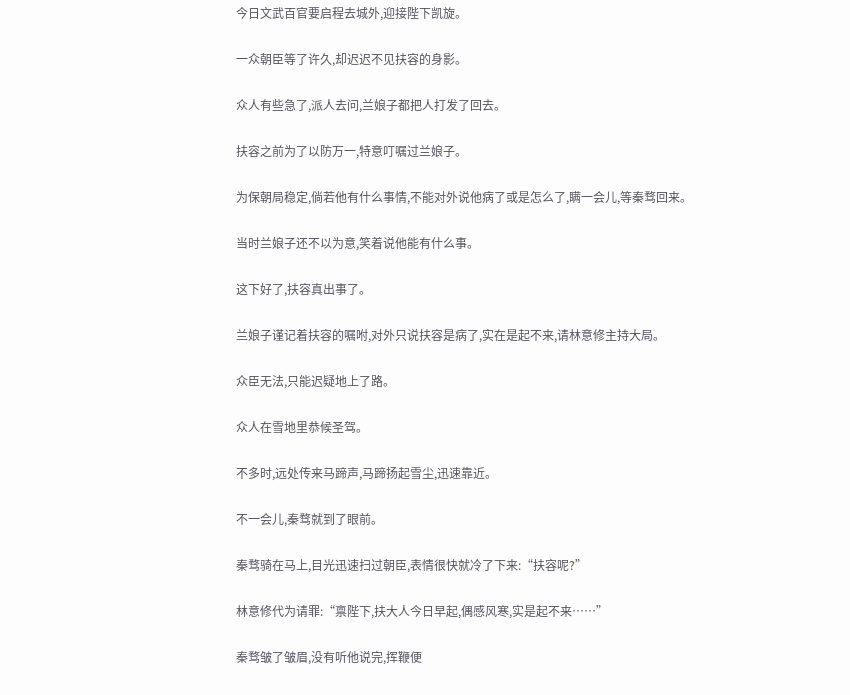今日文武百官要启程去城外,迎接陛下凯旋。

一众朝臣等了许久,却迟迟不见扶容的身影。

众人有些急了,派人去问,兰娘子都把人打发了回去。

扶容之前为了以防万一,特意叮嘱过兰娘子。

为保朝局稳定,倘若他有什么事情,不能对外说他病了或是怎么了,瞒一会儿,等秦骛回来。

当时兰娘子还不以为意,笑着说他能有什么事。

这下好了,扶容真出事了。

兰娘子谨记着扶容的嘱咐,对外只说扶容是病了,实在是起不来,请林意修主持大局。

众臣无法,只能迟疑地上了路。

众人在雪地里恭候圣驾。

不多时,远处传来马蹄声,马蹄扬起雪尘,迅速靠近。

不一会儿,秦骛就到了眼前。

秦骛骑在马上,目光迅速扫过朝臣,表情很快就冷了下来:“扶容呢?”

林意修代为请罪:“禀陛下,扶大人今日早起,偶感风寒,实是起不来……”

秦骛皱了皱眉,没有听他说完,挥鞭便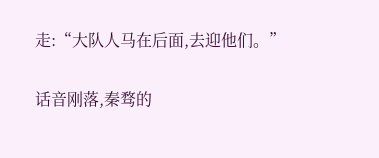走:“大队人马在后面,去迎他们。”

话音刚落,秦骛的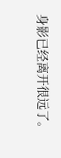身影已经离开很远了。